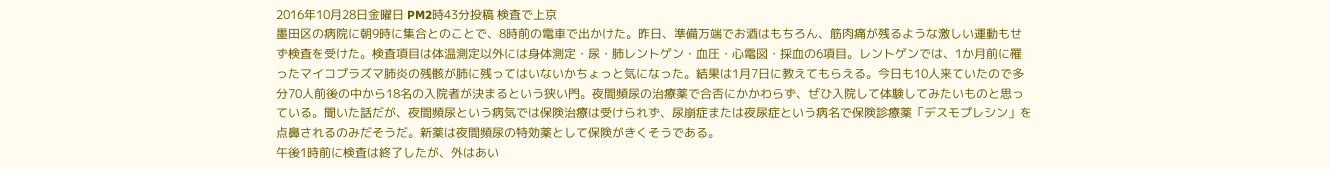2016年10月28日金曜日 PM2時43分投稿 検査で上京
墨田区の病院に朝9時に集合とのことで、8時前の電車で出かけた。昨日、準備万端でお酒はもちろん、筋肉痛が残るような激しい運動もせず検査を受けた。検査項目は体温測定以外には身体測定・尿・肺レントゲン・血圧・心電図・採血の6項目。レントゲンでは、1か月前に罹ったマイコプラズマ肺炎の残骸が肺に残ってはいないかちょっと気になった。結果は1月7日に教えてもらえる。今日も10人来ていたので多分70人前後の中から18名の入院者が決まるという狭い門。夜間頻尿の治療薬で合否にかかわらず、ぜひ入院して体験してみたいものと思っている。聞いた話だが、夜間頻尿という病気では保険治療は受けられず、尿崩症または夜尿症という病名で保険診療薬「デスモプレシン」を点鼻されるのみだそうだ。新薬は夜間頻尿の特効薬として保険がきくそうである。
午後1時前に検査は終了したが、外はあい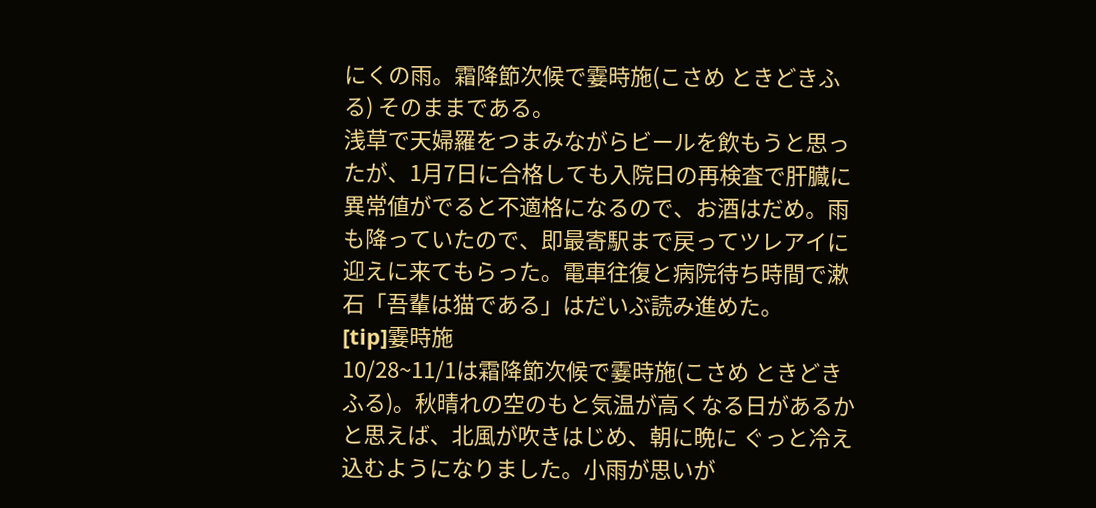にくの雨。霜降節次候で霎時施(こさめ ときどきふる) そのままである。
浅草で天婦羅をつまみながらビールを飲もうと思ったが、1月7日に合格しても入院日の再検査で肝臓に異常値がでると不適格になるので、お酒はだめ。雨も降っていたので、即最寄駅まで戻ってツレアイに迎えに来てもらった。電車往復と病院待ち時間で漱石「吾輩は猫である」はだいぶ読み進めた。
[tip]霎時施
10/28~11/1は霜降節次候で霎時施(こさめ ときどきふる)。秋晴れの空のもと気温が高くなる日があるかと思えば、北風が吹きはじめ、朝に晩に ぐっと冷え込むようになりました。小雨が思いが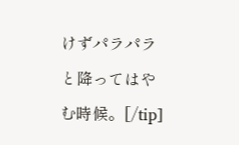けずパラパラと降ってはやむ時候。[/tip]